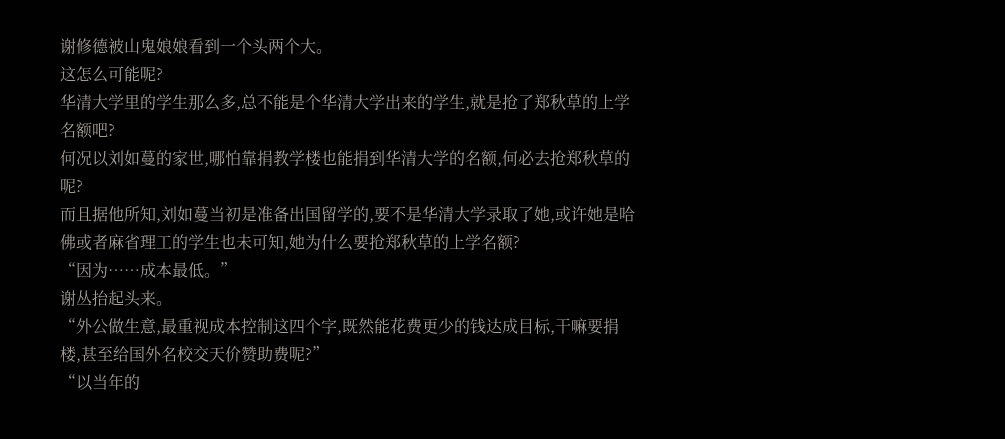谢修德被山鬼娘娘看到一个头两个大。
这怎么可能呢?
华清大学里的学生那么多,总不能是个华清大学出来的学生,就是抢了郑秋草的上学名额吧?
何况以刘如蔓的家世,哪怕靠捐教学楼也能捐到华清大学的名额,何必去抢郑秋草的呢?
而且据他所知,刘如蔓当初是准备出国留学的,要不是华清大学录取了她,或许她是哈佛或者麻省理工的学生也未可知,她为什么要抢郑秋草的上学名额?
“因为……成本最低。”
谢丛抬起头来。
“外公做生意,最重视成本控制这四个字,既然能花费更少的钱达成目标,干嘛要捐楼,甚至给国外名校交天价赞助费呢?”
“以当年的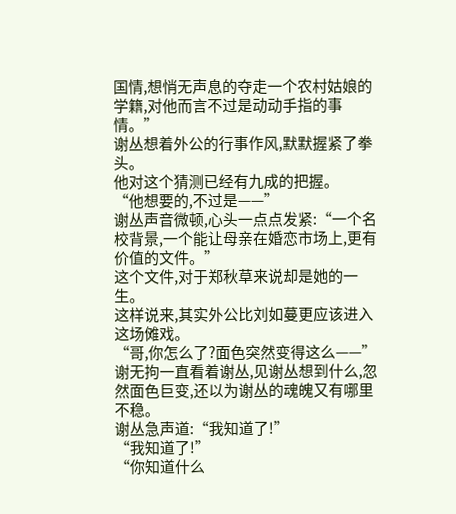国情,想悄无声息的夺走一个农村姑娘的学籍,对他而言不过是动动手指的事情。”
谢丛想着外公的行事作风,默默握紧了拳头。
他对这个猜测已经有九成的把握。
“他想要的,不过是——”
谢丛声音微顿,心头一点点发紧:“一个名校背景,一个能让母亲在婚恋市场上,更有价值的文件。”
这个文件,对于郑秋草来说却是她的一生。
这样说来,其实外公比刘如蔓更应该进入这场傩戏。
“哥,你怎么了?面色突然变得这么——”
谢无拘一直看着谢丛,见谢丛想到什么,忽然面色巨变,还以为谢丛的魂魄又有哪里不稳。
谢丛急声道:“我知道了!”
“我知道了!”
“你知道什么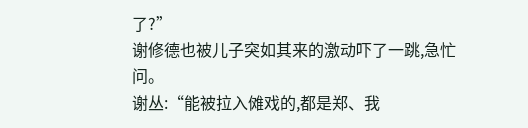了?”
谢修德也被儿子突如其来的激动吓了一跳,急忙问。
谢丛:“能被拉入傩戏的,都是郑、我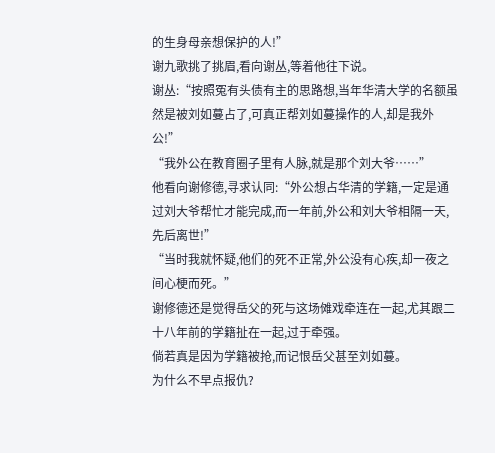的生身母亲想保护的人!”
谢九歌挑了挑眉,看向谢丛,等着他往下说。
谢丛:“按照冤有头债有主的思路想,当年华清大学的名额虽然是被刘如蔓占了,可真正帮刘如蔓操作的人,却是我外公!”
“我外公在教育圈子里有人脉,就是那个刘大爷……”
他看向谢修德,寻求认同:“外公想占华清的学籍,一定是通过刘大爷帮忙才能完成,而一年前,外公和刘大爷相隔一天,先后离世!”
“当时我就怀疑,他们的死不正常,外公没有心疾,却一夜之间心梗而死。”
谢修德还是觉得岳父的死与这场傩戏牵连在一起,尤其跟二十八年前的学籍扯在一起,过于牵强。
倘若真是因为学籍被抢,而记恨岳父甚至刘如蔓。
为什么不早点报仇?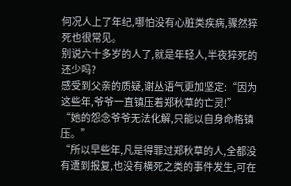何况人上了年纪,哪怕没有心脏类疾病,骤然猝死也很常见。
别说六十多岁的人了,就是年轻人,半夜猝死的还少吗?
感受到父亲的质疑,谢丛语气更加坚定:“因为这些年,爷爷一直镇压着郑秋草的亡灵!”
“她的怨念爷爷无法化解,只能以自身命格镇压。”
“所以早些年,凡是得罪过郑秋草的人,全都没有遭到报复,也没有横死之类的事件发生,可在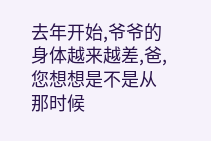去年开始,爷爷的身体越来越差,爸,您想想是不是从那时候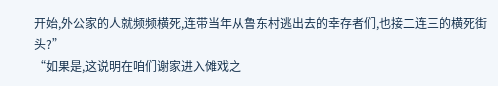开始,外公家的人就频频横死,连带当年从鲁东村逃出去的幸存者们,也接二连三的横死街头?”
“如果是,这说明在咱们谢家进入傩戏之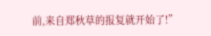前,来自郑秋草的报复就开始了!”